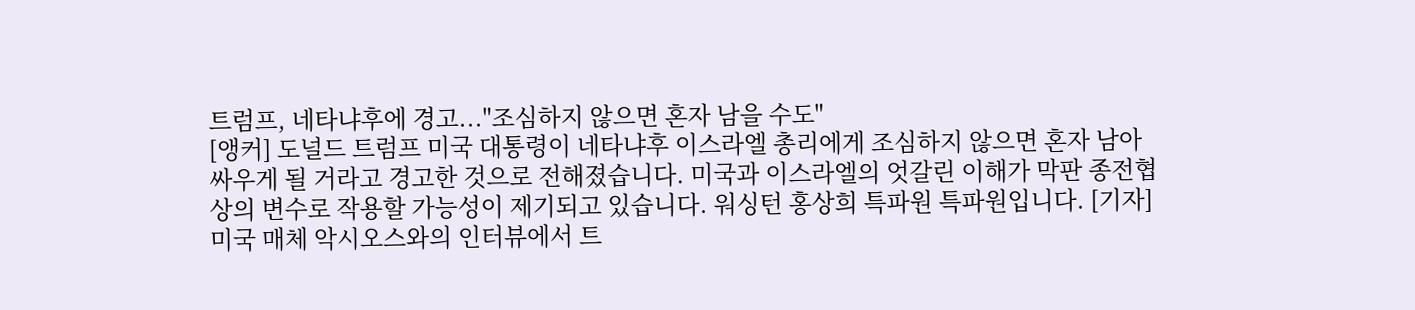트럼프, 네타냐후에 경고..."조심하지 않으면 혼자 남을 수도"
[앵커] 도널드 트럼프 미국 대통령이 네타냐후 이스라엘 총리에게 조심하지 않으면 혼자 남아 싸우게 될 거라고 경고한 것으로 전해졌습니다. 미국과 이스라엘의 엇갈린 이해가 막판 종전협상의 변수로 작용할 가능성이 제기되고 있습니다. 워싱턴 홍상희 특파원 특파원입니다. [기자] 미국 매체 악시오스와의 인터뷰에서 트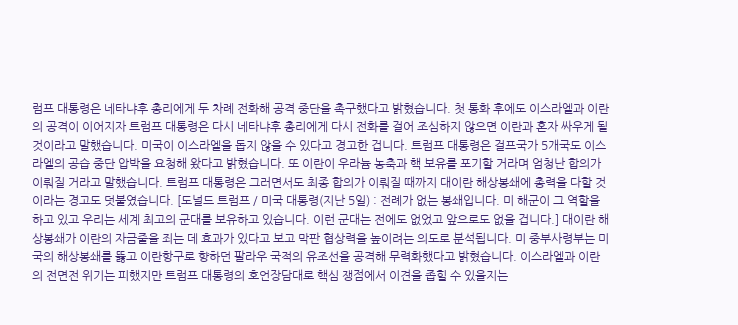럼프 대통령은 네타냐후 총리에게 두 차례 전화해 공격 중단을 촉구했다고 밝혔습니다. 첫 통화 후에도 이스라엘과 이란의 공격이 이어지자 트럼프 대통령은 다시 네타냐후 총리에게 다시 전화를 걸어 조심하지 않으면 이란과 혼자 싸우게 될 것이라고 말했습니다. 미국이 이스라엘을 돕지 않을 수 있다고 경고한 겁니다. 트럼프 대통령은 걸프국가 5개국도 이스라엘의 공습 중단 압박을 요청해 왔다고 밝혔습니다. 또 이란이 우라늄 농축과 핵 보유를 포기할 거라며 엄청난 합의가 이뤄질 거라고 말했습니다. 트럼프 대통령은 그러면서도 최종 합의가 이뤄질 때까지 대이란 해상봉쇄에 총력을 다할 것이라는 경고도 덧붙였습니다. [도널드 트럼프 / 미국 대통령(지난 5일) : 전례가 없는 봉쇄입니다. 미 해군이 그 역할을 하고 있고 우리는 세계 최고의 군대를 보유하고 있습니다. 이런 군대는 전에도 없었고 앞으로도 없을 겁니다.] 대이란 해상봉쇄가 이란의 자금줄을 죄는 데 효과가 있다고 보고 막판 협상력을 높이려는 의도로 분석됩니다. 미 중부사령부는 미국의 해상봉쇄를 뚫고 이란항구로 향하던 팔라우 국적의 유조선을 공격해 무력화했다고 밝혔습니다. 이스라엘과 이란의 전면전 위기는 피했지만 트럼프 대통령의 호언장담대로 핵심 쟁점에서 이견을 좁힐 수 있을지는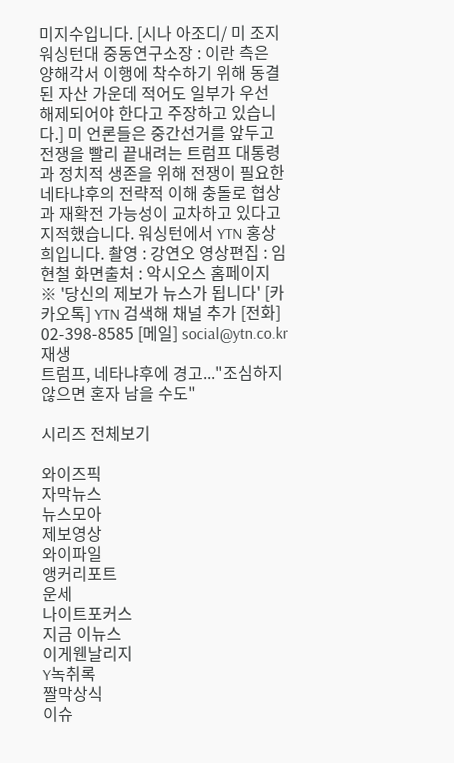미지수입니다. [시나 아조디/ 미 조지워싱턴대 중동연구소장 : 이란 측은 양해각서 이행에 착수하기 위해 동결된 자산 가운데 적어도 일부가 우선 해제되어야 한다고 주장하고 있습니다.] 미 언론들은 중간선거를 앞두고 전쟁을 빨리 끝내려는 트럼프 대통령과 정치적 생존을 위해 전쟁이 필요한 네타냐후의 전략적 이해 충돌로 협상과 재확전 가능성이 교차하고 있다고 지적했습니다. 워싱턴에서 YTN 홍상희입니다. 촬영 : 강연오 영상편집 : 임현철 화면출처 : 악시오스 홈페이지 ※ '당신의 제보가 뉴스가 됩니다' [카카오톡] YTN 검색해 채널 추가 [전화] 02-398-8585 [메일] social@ytn.co.kr
재생
트럼프, 네타냐후에 경고..."조심하지 않으면 혼자 남을 수도"

시리즈 전체보기

와이즈픽
자막뉴스
뉴스모아
제보영상
와이파일
앵커리포트
운세
나이트포커스
지금 이뉴스
이게웬날리지
Y녹취록
짤막상식
이슈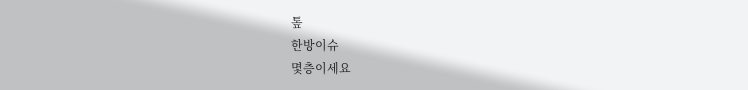톺
한방이슈
몇층이세요